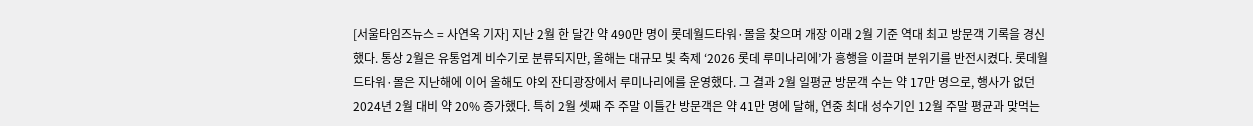[서울타임즈뉴스 = 사연옥 기자] 지난 2월 한 달간 약 490만 명이 롯데월드타워·몰을 찾으며 개장 이래 2월 기준 역대 최고 방문객 기록을 경신했다. 통상 2월은 유통업계 비수기로 분류되지만, 올해는 대규모 빛 축제 ‘2026 롯데 루미나리에’가 흥행을 이끌며 분위기를 반전시켰다. 롯데월드타워·몰은 지난해에 이어 올해도 야외 잔디광장에서 루미나리에를 운영했다. 그 결과 2월 일평균 방문객 수는 약 17만 명으로, 행사가 없던 2024년 2월 대비 약 20% 증가했다. 특히 2월 셋째 주 주말 이틀간 방문객은 약 41만 명에 달해, 연중 최대 성수기인 12월 주말 평균과 맞먹는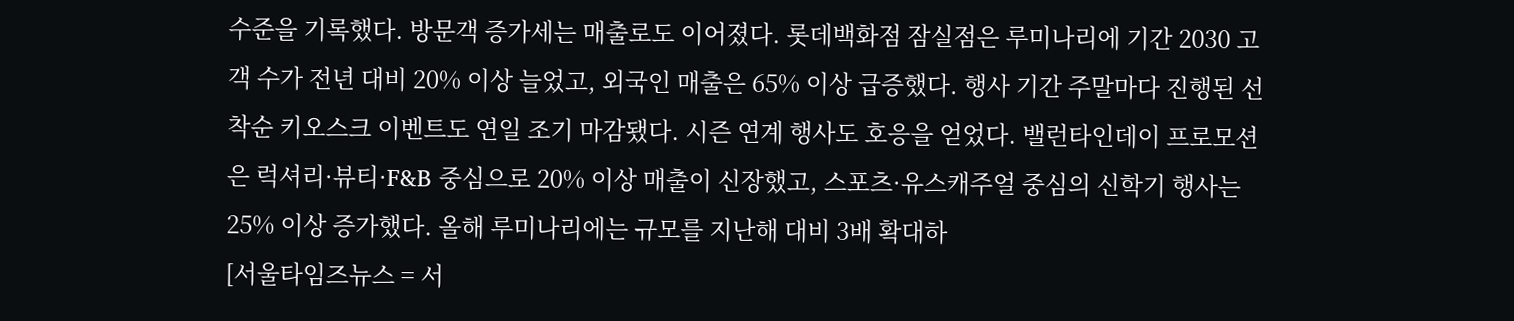수준을 기록했다. 방문객 증가세는 매출로도 이어졌다. 롯데백화점 잠실점은 루미나리에 기간 2030 고객 수가 전년 대비 20% 이상 늘었고, 외국인 매출은 65% 이상 급증했다. 행사 기간 주말마다 진행된 선착순 키오스크 이벤트도 연일 조기 마감됐다. 시즌 연계 행사도 호응을 얻었다. 밸런타인데이 프로모션은 럭셔리·뷰티·F&B 중심으로 20% 이상 매출이 신장했고, 스포츠·유스캐주얼 중심의 신학기 행사는 25% 이상 증가했다. 올해 루미나리에는 규모를 지난해 대비 3배 확대하
[서울타임즈뉴스 = 서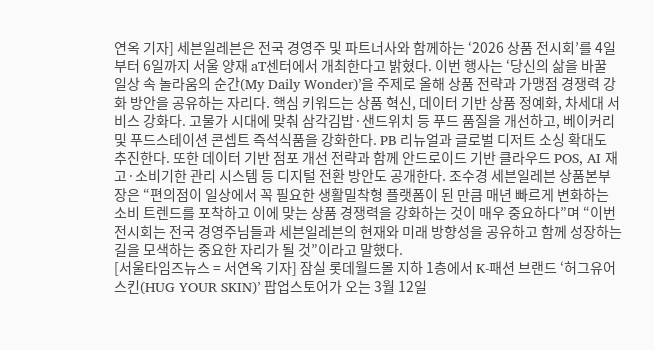연옥 기자] 세븐일레븐은 전국 경영주 및 파트너사와 함께하는 ‘2026 상품 전시회’를 4일부터 6일까지 서울 양재 aT센터에서 개최한다고 밝혔다. 이번 행사는 ‘당신의 삶을 바꿀 일상 속 놀라움의 순간(My Daily Wonder)’을 주제로 올해 상품 전략과 가맹점 경쟁력 강화 방안을 공유하는 자리다. 핵심 키워드는 상품 혁신, 데이터 기반 상품 정예화, 차세대 서비스 강화다. 고물가 시대에 맞춰 삼각김밥·샌드위치 등 푸드 품질을 개선하고, 베이커리 및 푸드스테이션 콘셉트 즉석식품을 강화한다. PB 리뉴얼과 글로벌 디저트 소싱 확대도 추진한다. 또한 데이터 기반 점포 개선 전략과 함께 안드로이드 기반 클라우드 POS, AI 재고·소비기한 관리 시스템 등 디지털 전환 방안도 공개한다. 조수경 세븐일레븐 상품본부장은 “편의점이 일상에서 꼭 필요한 생활밀착형 플랫폼이 된 만큼 매년 빠르게 변화하는 소비 트렌드를 포착하고 이에 맞는 상품 경쟁력을 강화하는 것이 매우 중요하다”며 “이번 전시회는 전국 경영주님들과 세븐일레븐의 현재와 미래 방향성을 공유하고 함께 성장하는 길을 모색하는 중요한 자리가 될 것”이라고 말했다.
[서울타임즈뉴스 = 서연옥 기자] 잠실 롯데월드몰 지하 1층에서 K-패션 브랜드 ‘허그유어스킨(HUG YOUR SKIN)’ 팝업스토어가 오는 3월 12일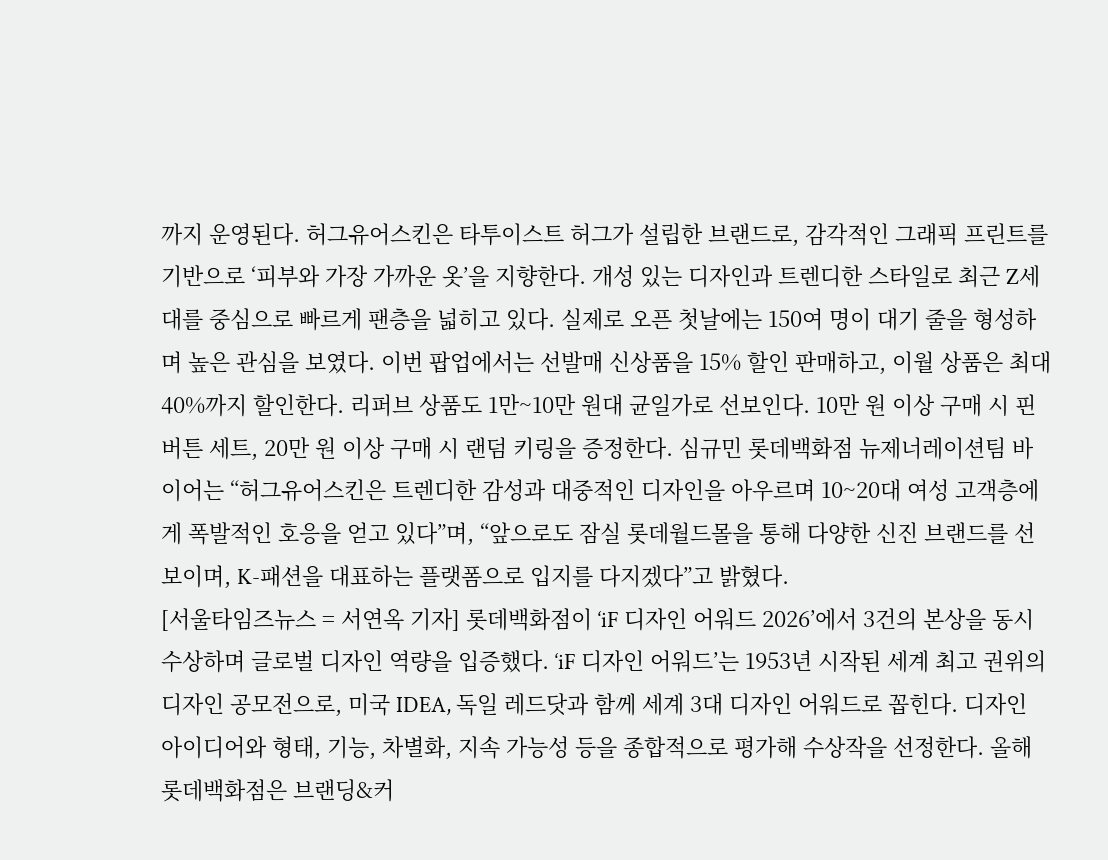까지 운영된다. 허그유어스킨은 타투이스트 허그가 설립한 브랜드로, 감각적인 그래픽 프린트를 기반으로 ‘피부와 가장 가까운 옷’을 지향한다. 개성 있는 디자인과 트렌디한 스타일로 최근 Z세대를 중심으로 빠르게 팬층을 넓히고 있다. 실제로 오픈 첫날에는 150여 명이 대기 줄을 형성하며 높은 관심을 보였다. 이번 팝업에서는 선발매 신상품을 15% 할인 판매하고, 이월 상품은 최대 40%까지 할인한다. 리퍼브 상품도 1만~10만 원대 균일가로 선보인다. 10만 원 이상 구매 시 핀버튼 세트, 20만 원 이상 구매 시 랜덤 키링을 증정한다. 심규민 롯데백화점 뉴제너레이션팀 바이어는 “허그유어스킨은 트렌디한 감성과 대중적인 디자인을 아우르며 10~20대 여성 고객층에게 폭발적인 호응을 얻고 있다”며, “앞으로도 잠실 롯데월드몰을 통해 다양한 신진 브랜드를 선보이며, K-패션을 대표하는 플랫폼으로 입지를 다지겠다”고 밝혔다.
[서울타임즈뉴스 = 서연옥 기자] 롯데백화점이 ‘iF 디자인 어워드 2026’에서 3건의 본상을 동시 수상하며 글로벌 디자인 역량을 입증했다. ‘iF 디자인 어워드’는 1953년 시작된 세계 최고 권위의 디자인 공모전으로, 미국 IDEA, 독일 레드닷과 함께 세계 3대 디자인 어워드로 꼽힌다. 디자인 아이디어와 형태, 기능, 차별화, 지속 가능성 등을 종합적으로 평가해 수상작을 선정한다. 올해 롯데백화점은 브랜딩&커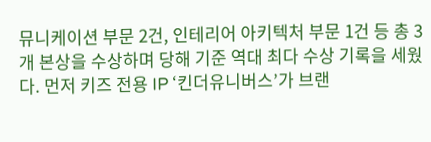뮤니케이션 부문 2건, 인테리어 아키텍처 부문 1건 등 총 3개 본상을 수상하며 당해 기준 역대 최다 수상 기록을 세웠다. 먼저 키즈 전용 IP ‘킨더유니버스’가 브랜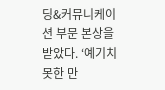딩&커뮤니케이션 부문 본상을 받았다. ‘예기치 못한 만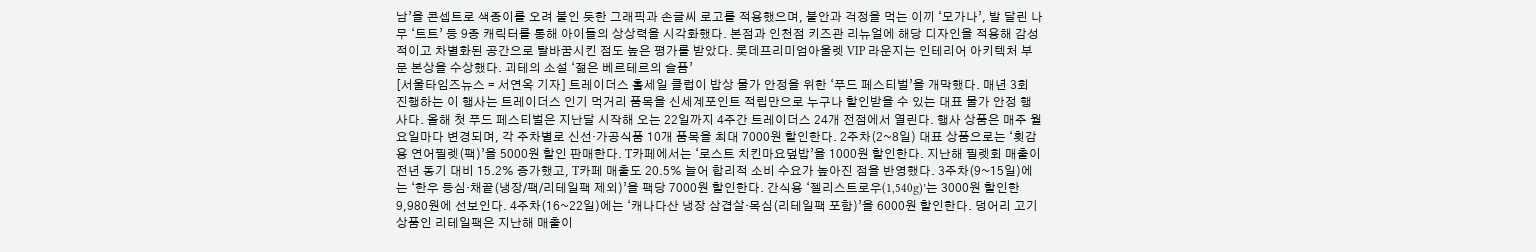남’을 콘셉트로 색종이를 오려 붙인 듯한 그래픽과 손글씨 로고를 적용했으며, 불안과 걱정을 먹는 이끼 ‘모가나’, 발 달린 나무 ‘트트’ 등 9종 캐릭터를 통해 아이들의 상상력을 시각화했다. 본점과 인천점 키즈관 리뉴얼에 해당 디자인을 적용해 감성적이고 차별화된 공간으로 탈바꿈시킨 점도 높은 평가를 받았다. 롯데프리미엄아울렛 VIP 라운지는 인테리어 아키텍처 부문 본상을 수상했다. 괴테의 소설 ‘젊은 베르테르의 슬픔’
[서울타임즈뉴스 = 서연옥 기자] 트레이더스 홀세일 클럽이 밥상 물가 안정을 위한 ‘푸드 페스티벌’을 개막했다. 매년 3회 진행하는 이 행사는 트레이더스 인기 먹거리 품목을 신세계포인트 적립만으로 누구나 할인받을 수 있는 대표 물가 안정 행사다. 올해 첫 푸드 페스티벌은 지난달 시작해 오는 22일까지 4주간 트레이더스 24개 전점에서 열린다. 행사 상품은 매주 월요일마다 변경되며, 각 주차별로 신선·가공식품 10개 품목을 최대 7000원 할인한다. 2주차(2~8일) 대표 상품으로는 ‘횟감용 연어필렛(팩)’을 5000원 할인 판매한다. T카페에서는 ‘로스트 치킨마요덮밥’을 1000원 할인한다. 지난해 필렛회 매출이 전년 동기 대비 15.2% 증가했고, T카페 매출도 20.5% 늘어 합리적 소비 수요가 높아진 점을 반영했다. 3주차(9~15일)에는 ‘한우 등심·채끝(냉장/팩/리테일팩 제외)’을 팩당 7000원 할인한다. 간식용 ‘젤리스트로우(1,540g)’는 3000원 할인한 9,980원에 선보인다. 4주차(16~22일)에는 ‘캐나다산 냉장 삼겹살·목심(리테일팩 포함)’을 6000원 할인한다. 덩어리 고기 상품인 리테일팩은 지난해 매출이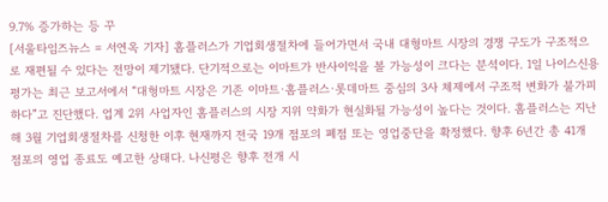9.7% 증가하는 등 꾸
[서울타임즈뉴스 = 서연옥 기자] 홈플러스가 기업회생절차에 들어가면서 국내 대형마트 시장의 경쟁 구도가 구조적으로 재편될 수 있다는 전망이 제기됐다. 단기적으로는 이마트가 반사이익을 볼 가능성이 크다는 분석이다. 1일 나이스신용평가는 최근 보고서에서 “대형마트 시장은 기존 이마트·홈플러스·롯데마트 중심의 3사 체제에서 구조적 변화가 불가피하다”고 진단했다. 업계 2위 사업자인 홈플러스의 시장 지위 약화가 현실화될 가능성이 높다는 것이다. 홈플러스는 지난해 3월 기업회생절차를 신청한 이후 현재까지 전국 19개 점포의 폐점 또는 영업중단을 확정했다. 향후 6년간 총 41개 점포의 영업 종료도 예고한 상태다. 나신평은 향후 전개 시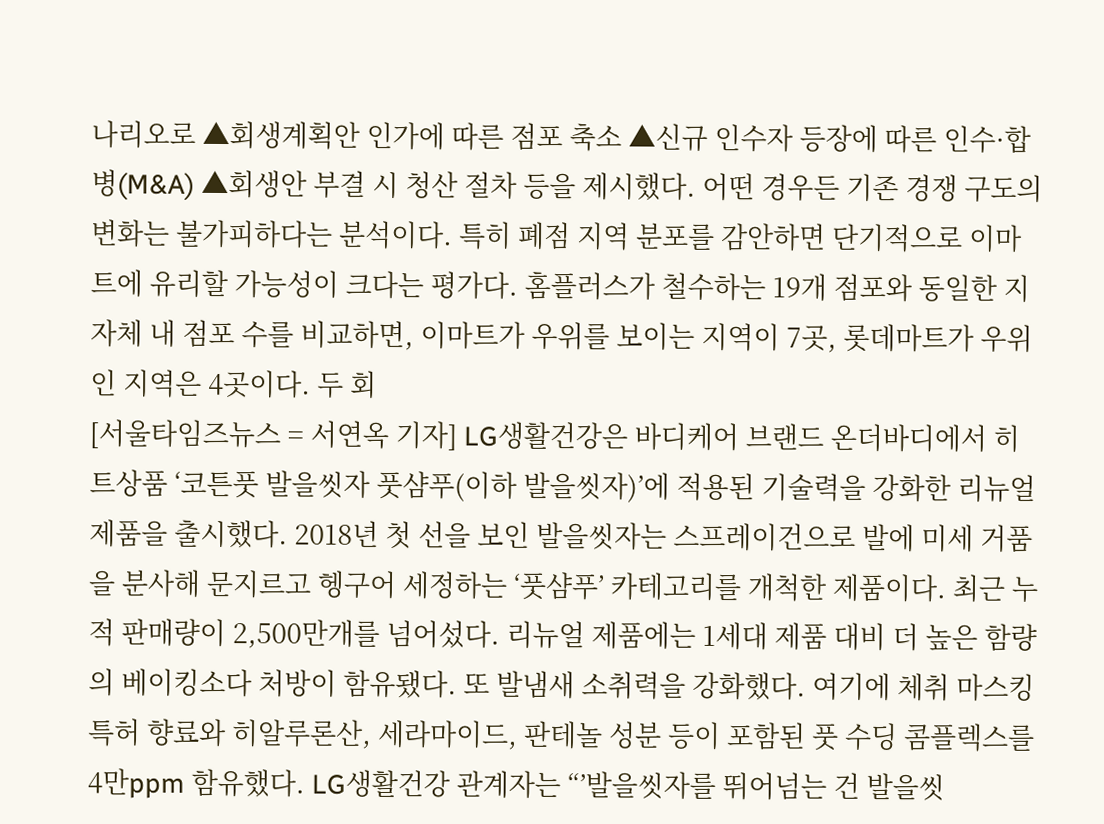나리오로 ▲회생계획안 인가에 따른 점포 축소 ▲신규 인수자 등장에 따른 인수·합병(M&A) ▲회생안 부결 시 청산 절차 등을 제시했다. 어떤 경우든 기존 경쟁 구도의 변화는 불가피하다는 분석이다. 특히 폐점 지역 분포를 감안하면 단기적으로 이마트에 유리할 가능성이 크다는 평가다. 홈플러스가 철수하는 19개 점포와 동일한 지자체 내 점포 수를 비교하면, 이마트가 우위를 보이는 지역이 7곳, 롯데마트가 우위인 지역은 4곳이다. 두 회
[서울타임즈뉴스 = 서연옥 기자] LG생활건강은 바디케어 브랜드 온더바디에서 히트상품 ‘코튼풋 발을씻자 풋샴푸(이하 발을씻자)’에 적용된 기술력을 강화한 리뉴얼 제품을 출시했다. 2018년 첫 선을 보인 발을씻자는 스프레이건으로 발에 미세 거품을 분사해 문지르고 헹구어 세정하는 ‘풋샴푸’ 카테고리를 개척한 제품이다. 최근 누적 판매량이 2,500만개를 넘어섰다. 리뉴얼 제품에는 1세대 제품 대비 더 높은 함량의 베이킹소다 처방이 함유됐다. 또 발냄새 소취력을 강화했다. 여기에 체취 마스킹 특허 향료와 히알루론산, 세라마이드, 판테놀 성분 등이 포함된 풋 수딩 콤플렉스를 4만ppm 함유했다. LG생활건강 관계자는 “’발을씻자를 뛰어넘는 건 발을씻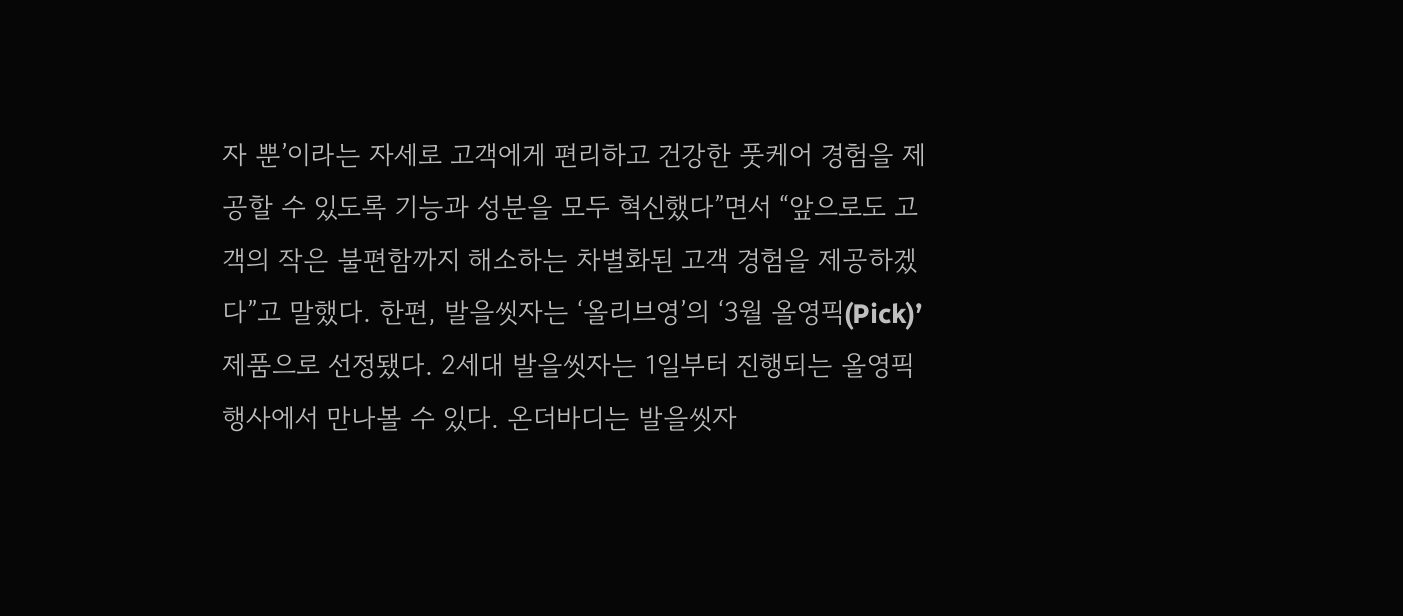자 뿐’이라는 자세로 고객에게 편리하고 건강한 풋케어 경험을 제공할 수 있도록 기능과 성분을 모두 혁신했다”면서 “앞으로도 고객의 작은 불편함까지 해소하는 차별화된 고객 경험을 제공하겠다”고 말했다. 한편, 발을씻자는 ‘올리브영’의 ‘3월 올영픽(Pick)’ 제품으로 선정됐다. 2세대 발을씻자는 1일부터 진행되는 올영픽 행사에서 만나볼 수 있다. 온더바디는 발을씻자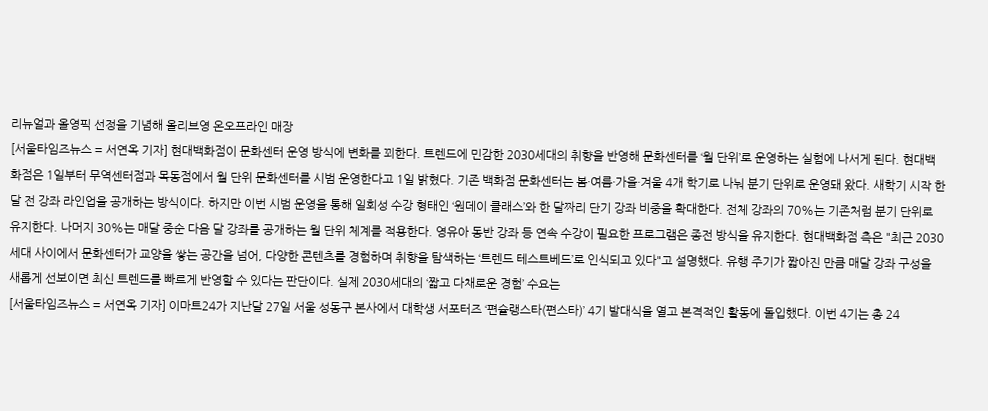리뉴얼과 올영픽 선정을 기념해 올리브영 온오프라인 매장
[서울타임즈뉴스 = 서연옥 기자] 현대백화점이 문화센터 운영 방식에 변화를 꾀한다. 트렌드에 민감한 2030세대의 취향을 반영해 문화센터를 ‘월 단위’로 운영하는 실험에 나서게 된다. 현대백화점은 1일부터 무역센터점과 목동점에서 월 단위 문화센터를 시범 운영한다고 1일 밝혔다. 기존 백화점 문화센터는 봄·여름·가을·겨울 4개 학기로 나눠 분기 단위로 운영돼 왔다. 새학기 시작 한달 전 강좌 라인업을 공개하는 방식이다. 하지만 이번 시범 운영을 통해 일회성 수강 형태인 ‘원데이 클래스’와 한 달짜리 단기 강좌 비중을 확대한다. 전체 강좌의 70%는 기존처럼 분기 단위로 유지한다. 나머지 30%는 매달 중순 다음 달 강좌를 공개하는 월 단위 체계를 적용한다. 영유아 동반 강좌 등 연속 수강이 필요한 프로그램은 종전 방식을 유지한다. 현대백화점 측은 "최근 2030세대 사이에서 문화센터가 교양을 쌓는 공간을 넘어, 다양한 콘텐츠를 경험하며 취향을 탐색하는 ‘트렌드 테스트베드’로 인식되고 있다"고 설명했다. 유행 주기가 짧아진 만큼 매달 강좌 구성을 새롭게 선보이면 최신 트렌드를 빠르게 반영할 수 있다는 판단이다. 실제 2030세대의 ‘짧고 다채로운 경험’ 수요는
[서울타임즈뉴스 = 서연옥 기자] 이마트24가 지난달 27일 서울 성동구 본사에서 대학생 서포터즈 ‘편슐랭스타(편스타)’ 4기 발대식을 열고 본격적인 활동에 돌입했다. 이번 4기는 총 24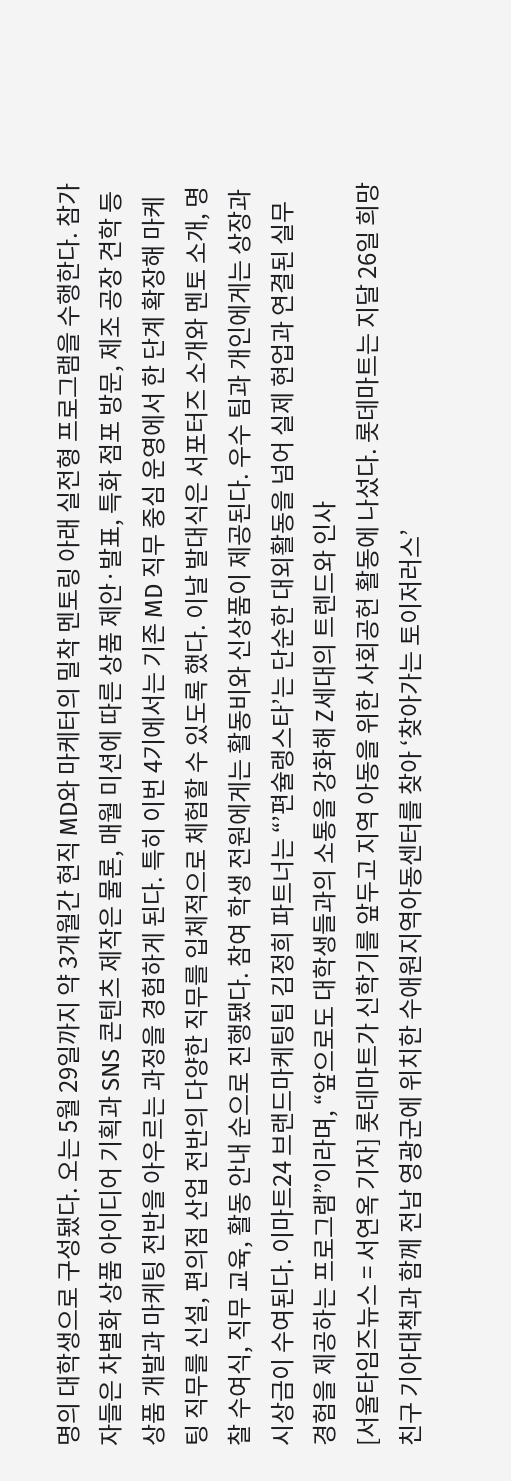명의 대학생으로 구성됐다. 오는 5월 29일까지 약 3개월간 현직 MD와 마케터의 밀착 멘토링 아래 실전형 프로그램을 수행한다. 참가자들은 차별화 상품 아이디어 기획과 SNS 콘텐츠 제작은 물론, 매월 미션에 따른 상품 제안·발표, 특화 점포 방문, 제조 공장 견학 등 상품 개발과 마케팅 전반을 아우르는 과정을 경험하게 된다. 특히 이번 4기에서는 기존 MD 직무 중심 운영에서 한 단계 확장해 마케팅 직무를 신설, 편의점 산업 전반의 다양한 직무를 입체적으로 체험할 수 있도록 했다. 이날 발대식은 서포터즈 소개와 멘토 소개, 명찰 수여식, 직무 교육, 활동 안내 순으로 진행됐다. 참여 학생 전원에게는 활동비와 신상품이 제공된다. 우수 팀과 개인에게는 상장과 시상금이 수여된다. 이마트24 브랜드마케팅팀 김정희 파트너는 “’편슐랭스타’는 단순한 대외활동을 넘어 실제 현업과 연결된 실무 경험을 제공하는 프로그램”이라며, “앞으로도 대학생들과의 소통을 강화해 Z세대의 트렌드와 인사
[서울타임즈뉴스 = 서연옥 기자] 롯데마트가 신학기를 앞두고 지역 아동을 위한 사회공헌 활동에 나섰다. 롯데마트는 지달 26일 희망친구 기아대책과 함께 전남 영광군에 위치한 수애원지역아동센터를 찾아 ‘찾아가는 토이저러스’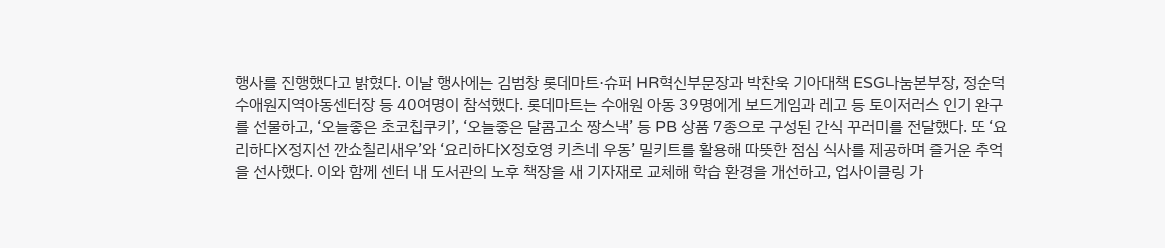행사를 진행했다고 밝혔다. 이날 행사에는 김범창 롯데마트·슈퍼 HR혁신부문장과 박찬욱 기아대책 ESG나눔본부장, 정순덕 수애원지역아동센터장 등 40여명이 참석했다. 롯데마트는 수애원 아동 39명에게 보드게임과 레고 등 토이저러스 인기 완구를 선물하고, ‘오늘좋은 초코칩쿠키’, ‘오늘좋은 달콤고소 짱스낵’ 등 PB 상품 7종으로 구성된 간식 꾸러미를 전달했다. 또 ‘요리하다X정지선 깐쇼칠리새우’와 ‘요리하다X정호영 키츠네 우동’ 밀키트를 활용해 따뜻한 점심 식사를 제공하며 즐거운 추억을 선사했다. 이와 함께 센터 내 도서관의 노후 책장을 새 기자재로 교체해 학습 환경을 개선하고, 업사이클링 가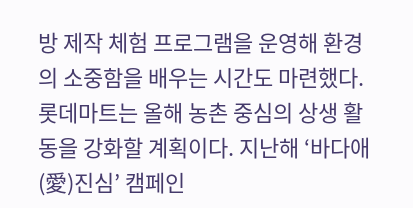방 제작 체험 프로그램을 운영해 환경의 소중함을 배우는 시간도 마련했다. 롯데마트는 올해 농촌 중심의 상생 활동을 강화할 계획이다. 지난해 ‘바다애(愛)진심’ 캠페인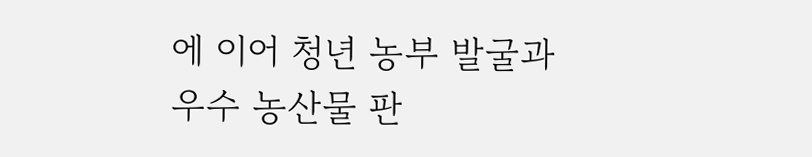에 이어 청년 농부 발굴과 우수 농산물 판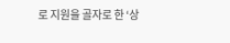로 지원을 골자로 한 ‘상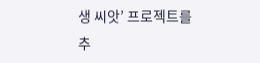생 씨앗’ 프로젝트를 추